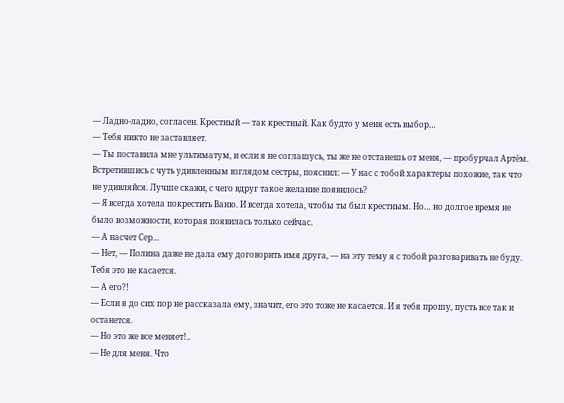— Ладно-ладно, согласен. Крестный — так крестный. Как будто у меня есть выбор…
— Тебя никто не заставляет.
— Ты поставила мне ультиматум, и если я не соглашусь, ты же не отстанешь от меня, — пробурчал Артём. Встретившись с чуть удивленным взглядом сестры, пояснил: — У нас с тобой характеры похожие, так что не удивляйся. Лучше скажи, с чего вдруг такое желание появилось?
— Я всегда хотела покрестить Ваню. И всегда хотела, чтобы ты был крестным. Но… но долгое время не было возможности, которая появилась только сейчас.
— А насчет Сер…
— Нет, — Полина даже не дала ему договорить имя друга, — на эту тему я с тобой разговаривать не буду. Тебя это не касается.
— А его?!
— Если я до сих пор не рассказала ему, значит, его это тоже не касается. И я тебя прошу, пусть все так и останется.
— Но это же все меняет!..
— Не для меня. Что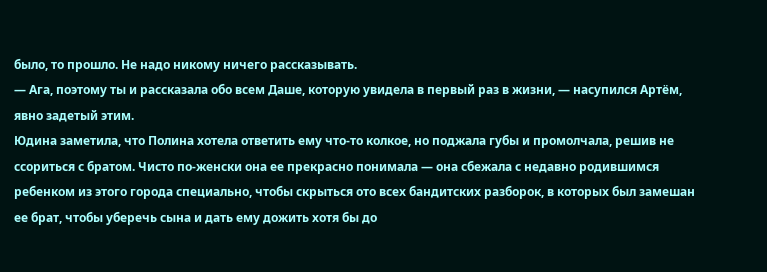было, то прошло. Не надо никому ничего рассказывать.
— Ага, поэтому ты и рассказала обо всем Даше, которую увидела в первый раз в жизни, — насупился Артём, явно задетый этим.
Юдина заметила, что Полина хотела ответить ему что-то колкое, но поджала губы и промолчала, решив не ссориться с братом. Чисто по-женски она ее прекрасно понимала — она сбежала с недавно родившимся ребенком из этого города специально, чтобы скрыться ото всех бандитских разборок, в которых был замешан ее брат, чтобы уберечь сына и дать ему дожить хотя бы до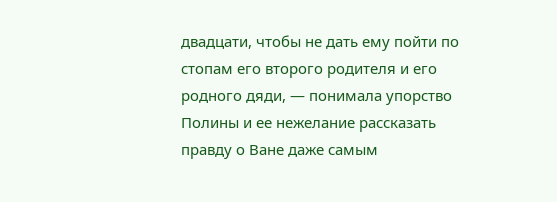двадцати, чтобы не дать ему пойти по стопам его второго родителя и его родного дяди, — понимала упорство Полины и ее нежелание рассказать правду о Ване даже самым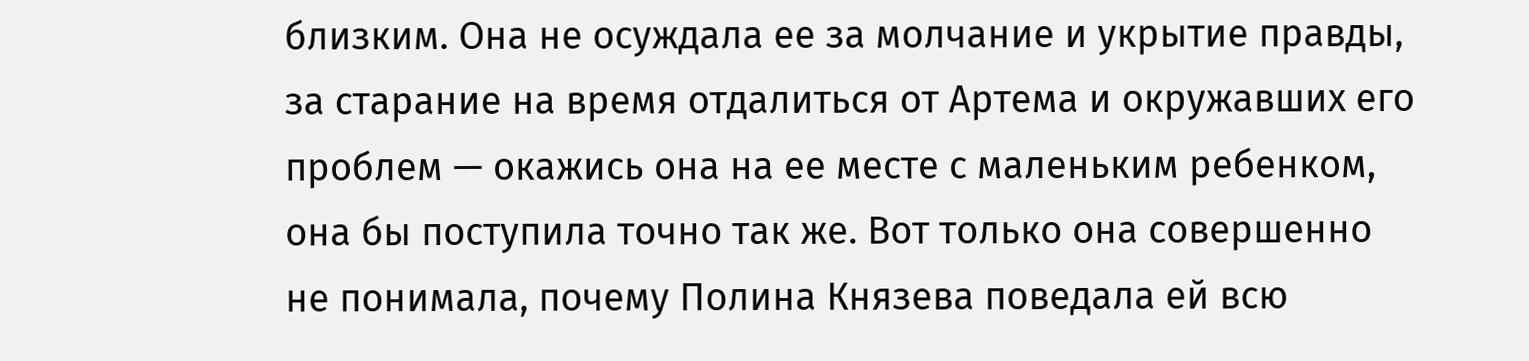близким. Она не осуждала ее за молчание и укрытие правды, за старание на время отдалиться от Артема и окружавших его проблем — окажись она на ее месте с маленьким ребенком, она бы поступила точно так же. Вот только она совершенно не понимала, почему Полина Князева поведала ей всю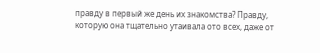правду в первый же день их знакомства? Правду, которую она тщательно утаивала ото всех, даже от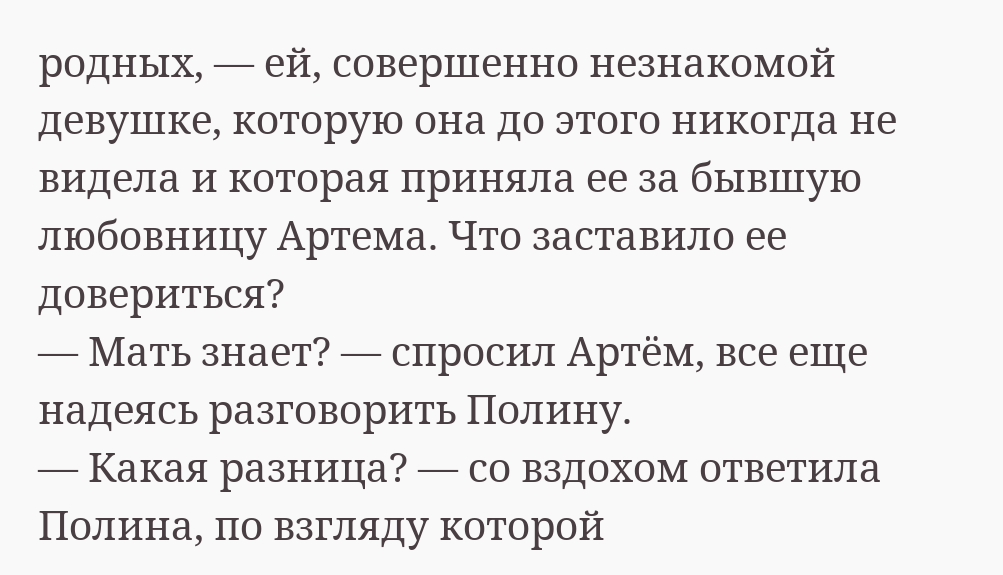родных, — ей, совершенно незнакомой девушке, которую она до этого никогда не видела и которая приняла ее за бывшую любовницу Артема. Что заставило ее довериться?
— Мать знает? — спросил Артём, все еще надеясь разговорить Полину.
— Какая разница? — со вздохом ответила Полина, по взгляду которой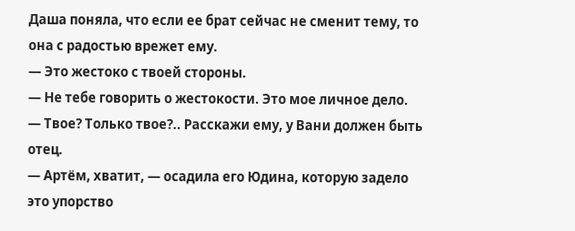Даша поняла, что если ее брат сейчас не сменит тему, то она с радостью врежет ему.
— Это жестоко с твоей стороны.
— Не тебе говорить о жестокости. Это мое личное дело.
— Твое? Только твое?.. Расскажи ему, у Вани должен быть отец.
— Артём, хватит, — осадила его Юдина, которую задело это упорство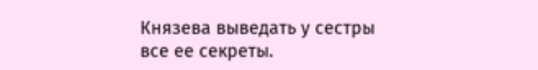Князева выведать у сестры все ее секреты.